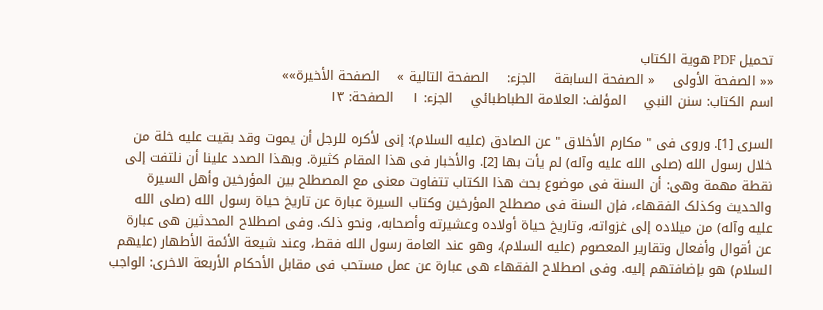تحمیل PDF هویة الکتاب
«« الصفحة الأولی    « الصفحة السابقة    الجزء:    الصفحة التالیة »    الصفحة الأخیرة»»
اسم الکتاب: سنن النبي    المؤلف: العلامة الطباطبائي    الجزء: ۱    الصفحة: ۱٣

السرى [1]. وروی فی " مکارم الأخلاق " عن الصادق (علیه السلام): إنی لأکره للرجل أن یموت وقد بقیت علیه خلة من خلال رسول الله (صلى الله علیه وآله) لم یأت بها [2]. والأخبار فی هذا المقام کثیرة. وبهذا الصدد علینا أن نلتفت إلى نقطة مهمة وهی: أن السنة فی موضوع بحث هذا الکتاب تتفاوت معنى مع المصطلح بین المؤرخین وأهل السیرة والحدیث وکذلک الفقهاء، فإن السنة فی مصطلح المؤرخین وکتاب السیرة عبارة عن تاریخ حیاة رسول الله (صلى الله علیه وآله) من میلاده إلى غزواته، وتاریخ حیاة أولاده وعشیرته وأصحابه، ونحو ذلک. وفی اصطلاح المحدثین هی عبارة عن أقوال وأفعال وتقاریر المعصوم (علیه السلام)، وهو عند العامة رسول الله فقط، وعند شیعة الأئمة الأطهار (علیهم السلام) هو بإضافتهم إلیه. وفی اصطلاح الفقهاء هی عبارة عن عمل مستحب فی مقابل الأحکام الأربعة الاخرى: الواجب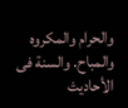والحرام والمکروه والمباح. والسنة فی الأحادیث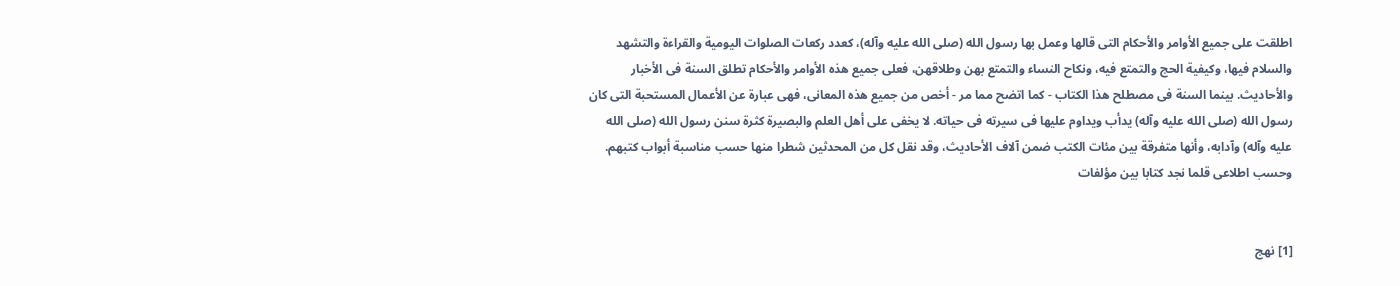اطلقت على جمیع الأوامر والأحکام التی قالها وعمل بها رسول الله (صلى الله علیه وآله)، کعدد رکعات الصلوات الیومیة والقراءة والتشهد والسلام فیها، وکیفیة الحج والتمتع فیه، ونکاح النساء والتمتع بهن وطلاقهن، فعلى جمیع هذه الأوامر والأحکام تطلق السنة فی الأخبار والأحادیث. بینما السنة فی مصطلح هذا الکتاب - کما اتضح مما مر - أخص من جمیع هذه المعانی، فهی عبارة عن الأعمال المستحبة التی کان رسول الله (صلى الله علیه وآله) یدأب ویداوم علیها فی سیرته فی حیاته. لا یخفى على أهل العلم والبصیرة کثرة سنن رسول الله (صلى الله علیه وآله) وآدابه، وأنها متفرقة بین مئات الکتب ضمن آلاف الأحادیث، وقد نقل کل من المحدثین شطرا منها حسب مناسبة أبواب کتبهم. وحسب اطلاعی قلما نجد کتابا بین مؤلفات


[1] نهج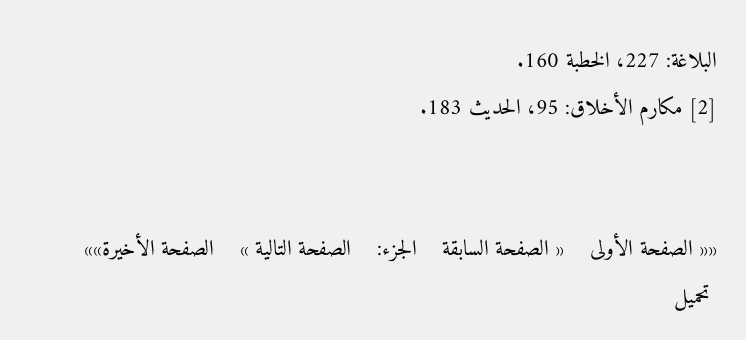البلاغة: 227، الخطبة 160.
[2] مکارم الأخلاق: 95، الحدیث 183.


«« الصفحة الأولی    « الصفحة السابقة    الجزء:    الصفحة التالیة »    الصفحة الأخیرة»»
 تحمیل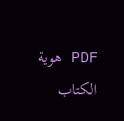PDF هویة الکتاب